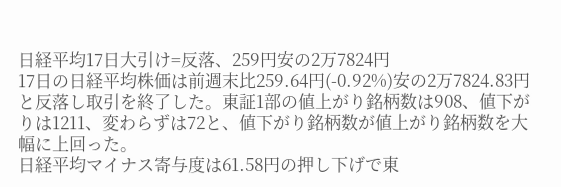日経平均17日大引け=反落、259円安の2万7824円
17日の日経平均株価は前週末比259.64円(-0.92%)安の2万7824.83円と反落し取引を終了した。東証1部の値上がり銘柄数は908、値下がりは1211、変わらずは72と、値下がり銘柄数が値上がり銘柄数を大幅に上回った。
日経平均マイナス寄与度は61.58円の押し下げで東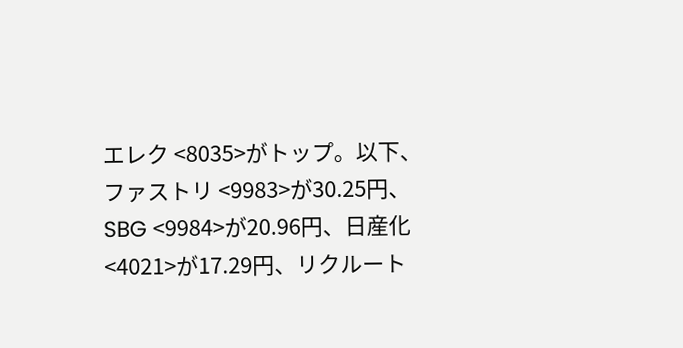エレク <8035>がトップ。以下、ファストリ <9983>が30.25円、SBG <9984>が20.96円、日産化 <4021>が17.29円、リクルート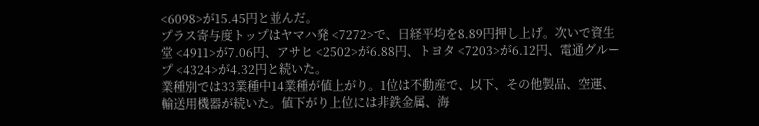<6098>が15.45円と並んだ。
プラス寄与度トップはヤマハ発 <7272>で、日経平均を8.89円押し上げ。次いで資生堂 <4911>が7.06円、アサヒ <2502>が6.88円、トヨタ <7203>が6.12円、電通グループ <4324>が4.32円と続いた。
業種別では33業種中14業種が値上がり。1位は不動産で、以下、その他製品、空運、輸送用機器が続いた。値下がり上位には非鉄金属、海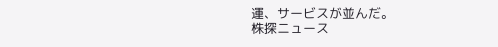運、サービスが並んだ。
株探ニュース